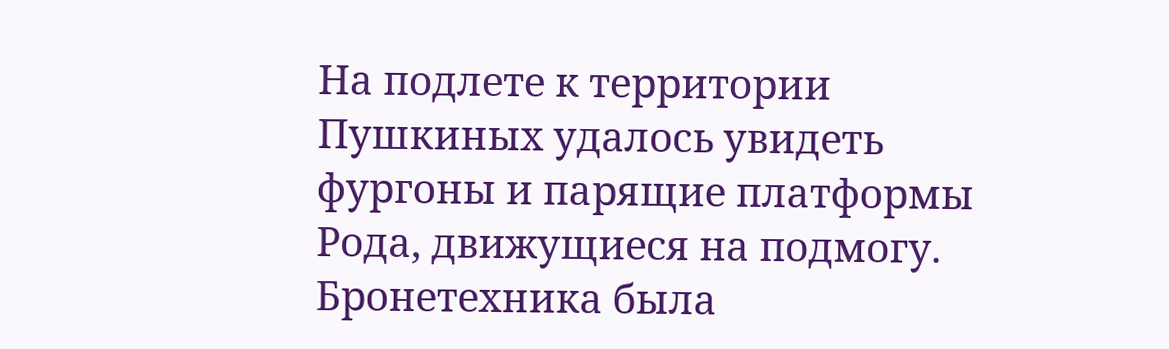На подлете к территории Пушкиных удалось увидеть фургоны и парящие платформы Рода, движущиеся на подмогу. Бронетехника была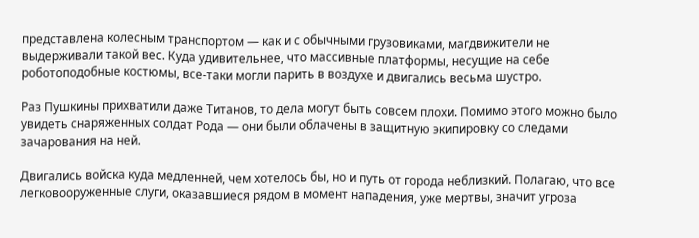представлена колесным транспортом — как и с обычными грузовиками, магдвижители не выдерживали такой вес. Куда удивительнее, что массивные платформы, несущие на себе роботоподобные костюмы, все-таки могли парить в воздухе и двигались весьма шустро.

Раз Пушкины прихватили даже Титанов, то дела могут быть совсем плохи. Помимо этого можно было увидеть снаряженных солдат Рода — они были облачены в защитную экипировку со следами зачарования на ней.

Двигались войска куда медленней, чем хотелось бы, но и путь от города неблизкий. Полагаю, что все легковооруженные слуги, оказавшиеся рядом в момент нападения, уже мертвы, значит угроза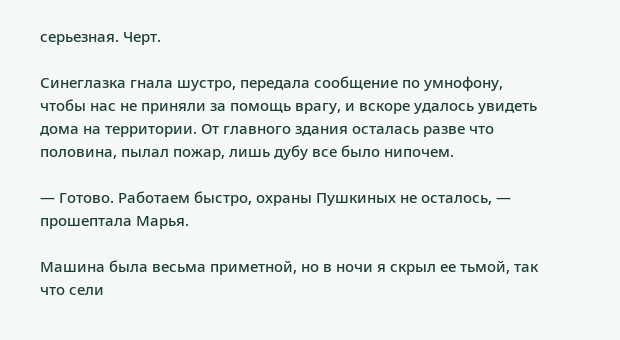серьезная. Черт.

Синеглазка гнала шустро, передала сообщение по умнофону, чтобы нас не приняли за помощь врагу, и вскоре удалось увидеть дома на территории. От главного здания осталась разве что половина, пылал пожар, лишь дубу все было нипочем.

— Готово. Работаем быстро, охраны Пушкиных не осталось, — прошептала Марья.

Машина была весьма приметной, но в ночи я скрыл ее тьмой, так что сели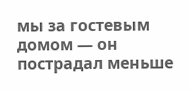мы за гостевым домом — он пострадал меньше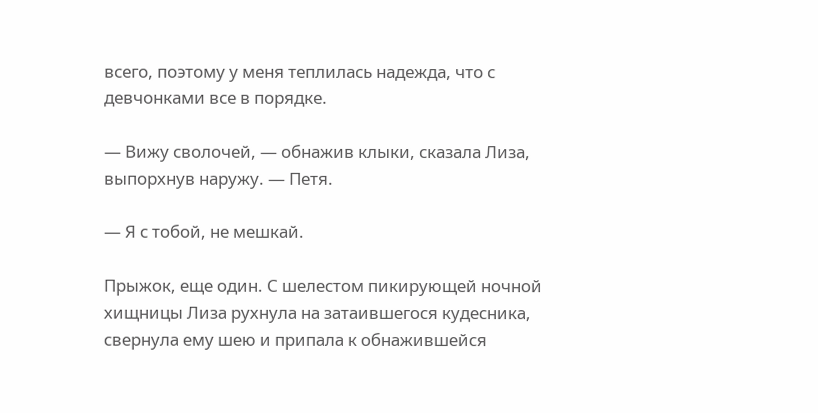всего, поэтому у меня теплилась надежда, что с девчонками все в порядке.

— Вижу сволочей, — обнажив клыки, сказала Лиза, выпорхнув наружу. — Петя.

— Я с тобой, не мешкай.

Прыжок, еще один. С шелестом пикирующей ночной хищницы Лиза рухнула на затаившегося кудесника, свернула ему шею и припала к обнажившейся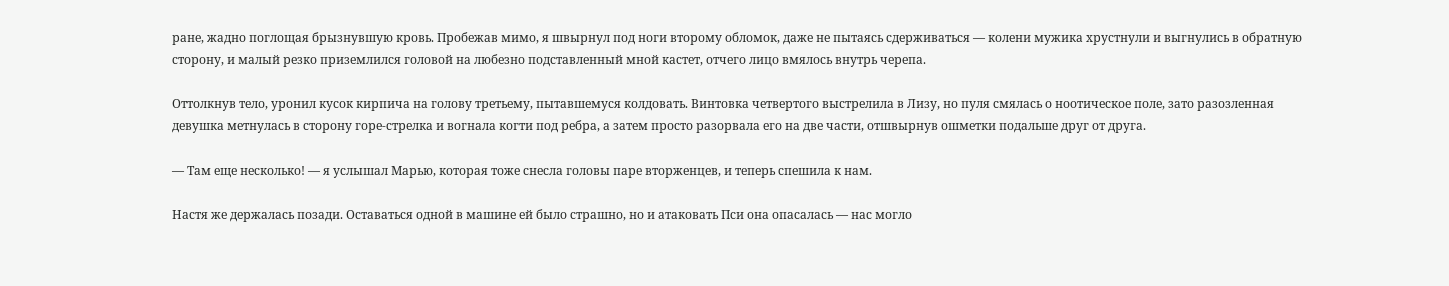ране, жадно поглощая брызнувшую кровь. Пробежав мимо, я швырнул под ноги второму обломок, даже не пытаясь сдерживаться — колени мужика хрустнули и выгнулись в обратную сторону, и малый резко приземлился головой на любезно подставленный мной кастет, отчего лицо вмялось внутрь черепа.

Оттолкнув тело, уронил кусок кирпича на голову третьему, пытавшемуся колдовать. Винтовка четвертого выстрелила в Лизу, но пуля смялась о ноотическое поле, зато разозленная девушка метнулась в сторону горе-стрелка и вогнала когти под ребра, а затем просто разорвала его на две части, отшвырнув ошметки подальше друг от друга.

— Там еще несколько! — я услышал Марью, которая тоже снесла головы паре вторженцев, и теперь спешила к нам.

Настя же держалась позади. Оставаться одной в машине ей было страшно, но и атаковать Пси она опасалась — нас могло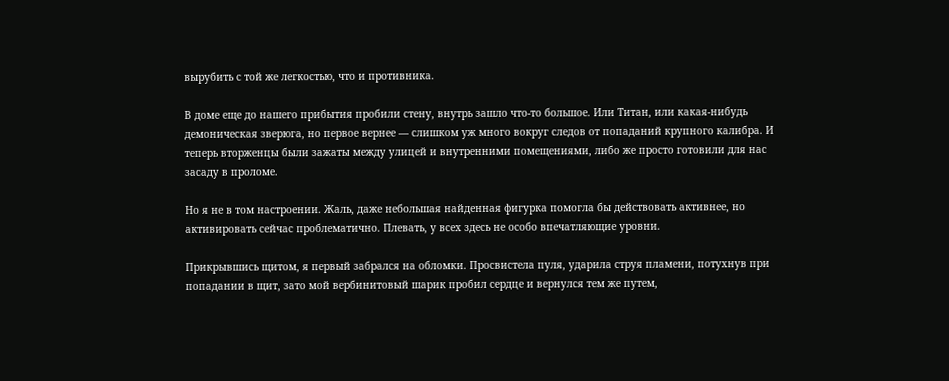вырубить с той же легкостью, что и противника.

В доме еще до нашего прибытия пробили стену, внутрь зашло что-то большое. Или Титан, или какая-нибудь демоническая зверюга, но первое вернее — слишком уж много вокруг следов от попаданий крупного калибра. И теперь вторженцы были зажаты между улицей и внутренними помещениями, либо же просто готовили для нас засаду в проломе.

Но я не в том настроении. Жаль, даже небольшая найденная фигурка помогла бы действовать активнее, но активировать сейчас проблематично. Плевать, у всех здесь не особо впечатляющие уровни.

Прикрывшись щитом, я первый забрался на обломки. Просвистела пуля, ударила струя пламени, потухнув при попадании в щит, зато мой вербинитовый шарик пробил сердце и вернулся тем же путем,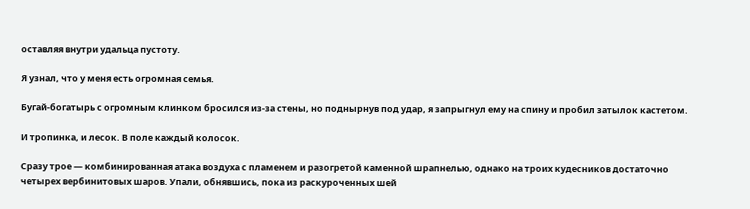оставляя внутри удальца пустоту.

Я узнал, что у меня есть огромная семья.

Бугай-богатырь с огромным клинком бросился из-за стены, но поднырнув под удар, я запрыгнул ему на спину и пробил затылок кастетом.

И тропинка, и лесок. В поле каждый колосок.

Сразу трое — комбинированная атака воздуха с пламенем и разогретой каменной шрапнелью, однако на троих кудесников достаточно четырех вербинитовых шаров. Упали, обнявшись, пока из раскуроченных шей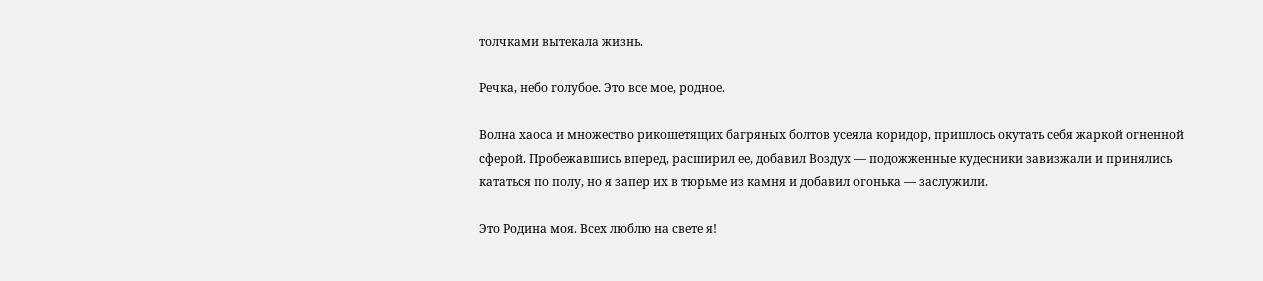толчками вытекала жизнь.

Речка, небо голубое. Это все мое, родное.

Волна хаоса и множество рикошетящих багряных болтов усеяла коридор, пришлось окутать себя жаркой огненной сферой. Пробежавшись вперед, расширил ее, добавил Воздух — подожженные кудесники завизжали и принялись кататься по полу, но я запер их в тюрьме из камня и добавил огонька — заслужили.

Это Родина моя. Всех люблю на свете я!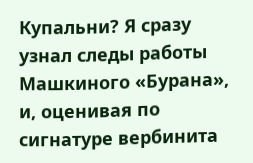Купальни? Я сразу узнал следы работы Машкиного «Бурана», и, оценивая по сигнатуре вербинита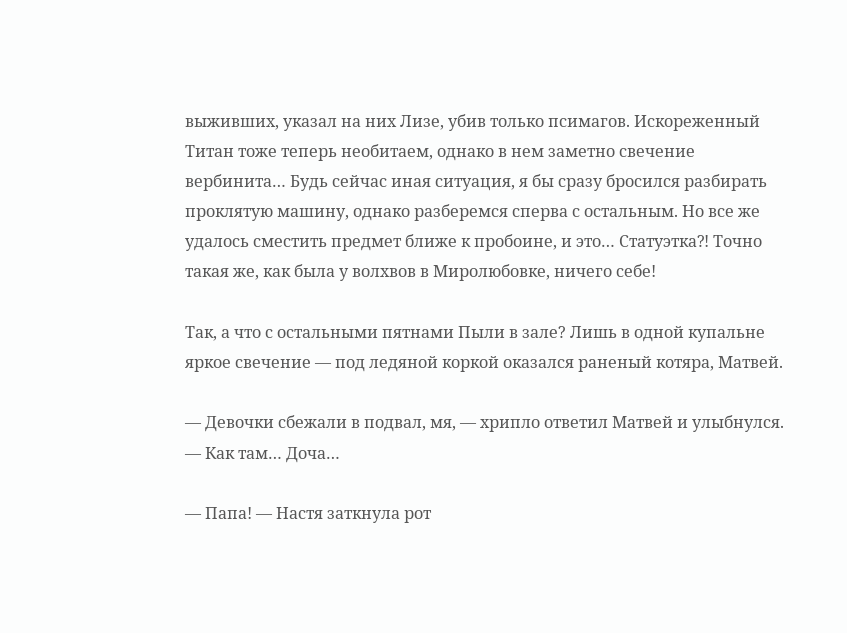выживших, указал на них Лизе, убив только псимагов. Искореженный Титан тоже теперь необитаем, однако в нем заметно свечение вербинита… Будь сейчас иная ситуация, я бы сразу бросился разбирать проклятую машину, однако разберемся сперва с остальным. Но все же удалось сместить предмет ближе к пробоине, и это… Статуэтка⁈ Точно такая же, как была у волхвов в Миролюбовке, ничего себе!

Так, а что с остальными пятнами Пыли в зале? Лишь в одной купальне яркое свечение — под ледяной коркой оказался раненый котяра, Матвей.

— Девочки сбежали в подвал, мя, — хрипло ответил Матвей и улыбнулся. — Как там… Доча…

— Папа! — Настя заткнула рот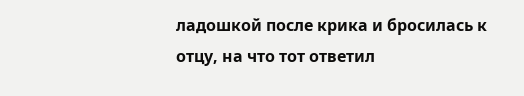ладошкой после крика и бросилась к отцу, на что тот ответил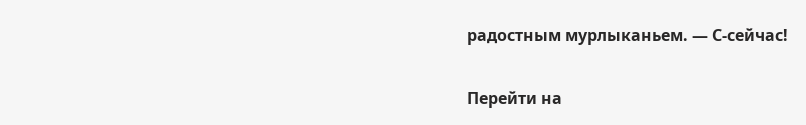радостным мурлыканьем. — С-сейчас!

Перейти на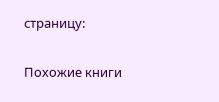страницу:

Похожие книги